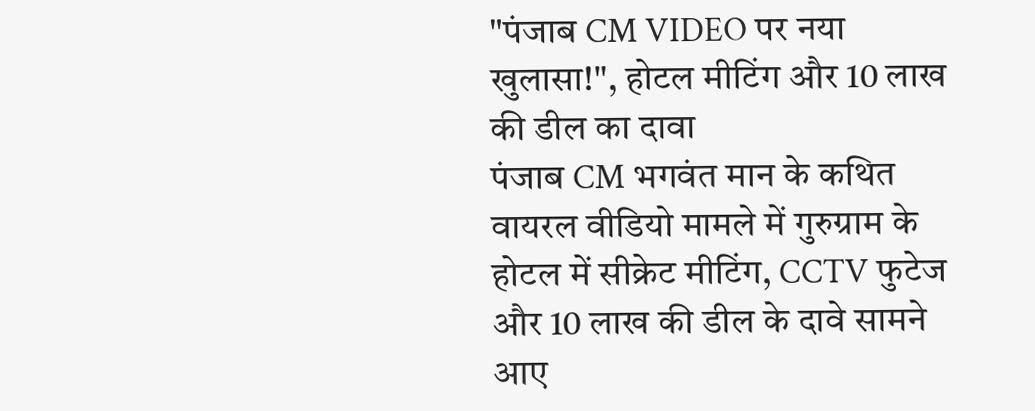"पंजाब CM VIDEO पर नया खुलासा!", होटल मीटिंग और 10 लाख की डील का दावा
पंजाब CM भगवंत मान के कथित वायरल वीडियो मामले में गुरुग्राम के होटल में सीक्रेट मीटिंग, CCTV फुटेज और 10 लाख की डील के दावे सामने आए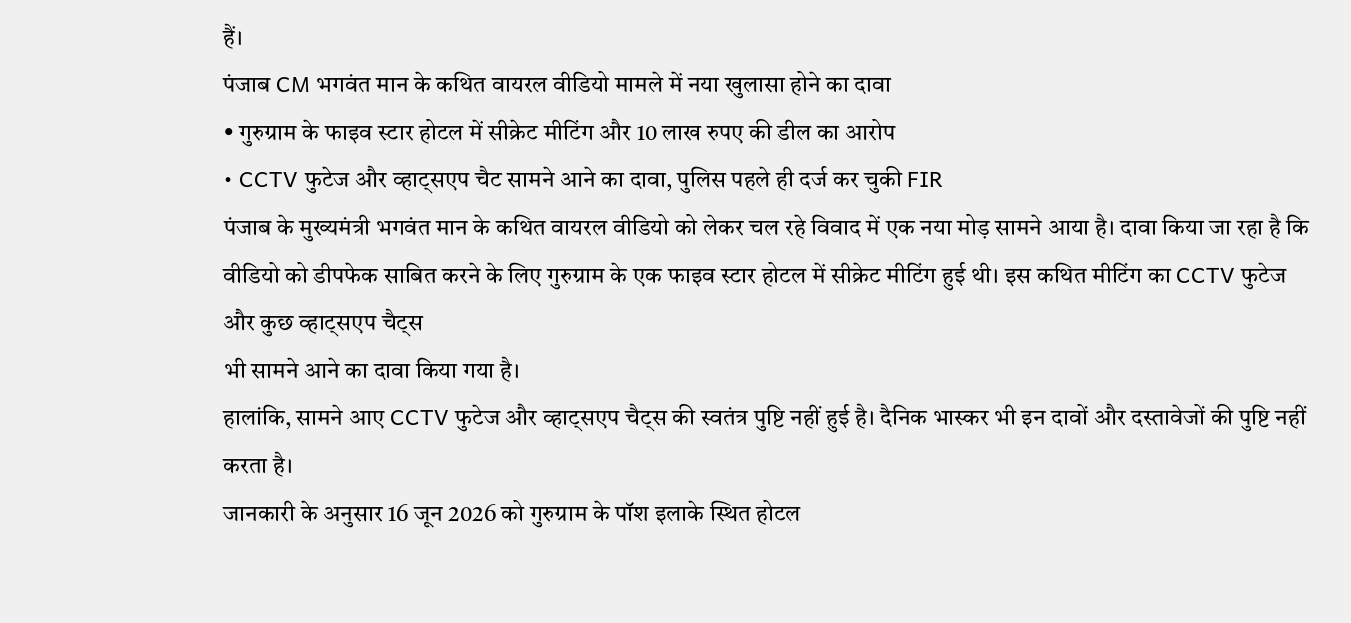हैं।
पंजाब CM भगवंत मान के कथित वायरल वीडियो मामले में नया खुलासा होने का दावा
• गुरुग्राम के फाइव स्टार होटल में सीक्रेट मीटिंग और 10 लाख रुपए की डील का आरोप
• CCTV फुटेज और व्हाट्सएप चैट सामने आने का दावा, पुलिस पहले ही दर्ज कर चुकी FIR
पंजाब के मुख्यमंत्री भगवंत मान के कथित वायरल वीडियो को लेकर चल रहे विवाद में एक नया मोड़ सामने आया है। दावा किया जा रहा है कि वीडियो को डीपफेक साबित करने के लिए गुरुग्राम के एक फाइव स्टार होटल में सीक्रेट मीटिंग हुई थी। इस कथित मीटिंग का CCTV फुटेज और कुछ व्हाट्सएप चैट्स
भी सामने आने का दावा किया गया है।
हालांकि, सामने आए CCTV फुटेज और व्हाट्सएप चैट्स की स्वतंत्र पुष्टि नहीं हुई है। दैनिक भास्कर भी इन दावों और दस्तावेजों की पुष्टि नहीं करता है।
जानकारी के अनुसार 16 जून 2026 को गुरुग्राम के पॉश इलाके स्थित होटल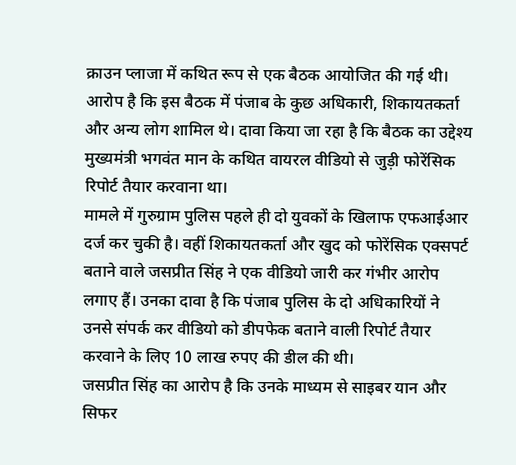क्राउन प्लाजा में कथित रूप से एक बैठक आयोजित की गई थी। आरोप है कि इस बैठक में पंजाब के कुछ अधिकारी, शिकायतकर्ता और अन्य लोग शामिल थे। दावा किया जा रहा है कि बैठक का उद्देश्य मुख्यमंत्री भगवंत मान के कथित वायरल वीडियो से जुड़ी फोरेंसिक रिपोर्ट तैयार करवाना था।
मामले में गुरुग्राम पुलिस पहले ही दो युवकों के खिलाफ एफआईआर दर्ज कर चुकी है। वहीं शिकायतकर्ता और खुद को फोरेंसिक एक्सपर्ट बताने वाले जसप्रीत सिंह ने एक वीडियो जारी कर गंभीर आरोप लगाए हैं। उनका दावा है कि पंजाब पुलिस के दो अधिकारियों ने उनसे संपर्क कर वीडियो को डीपफेक बताने वाली रिपोर्ट तैयार करवाने के लिए 10 लाख रुपए की डील की थी।
जसप्रीत सिंह का आरोप है कि उनके माध्यम से साइबर यान और सिफर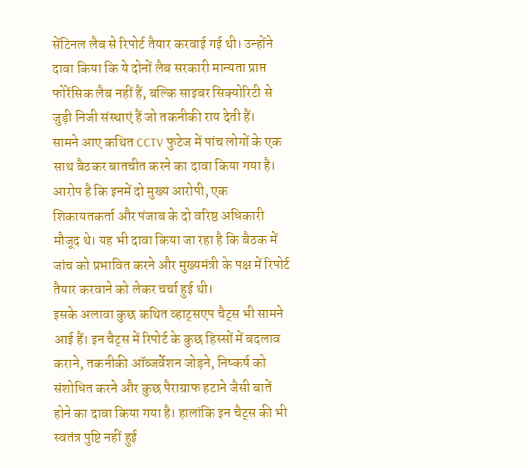सेंटिनल लैब से रिपोर्ट तैयार करवाई गई थी। उन्होंने दावा किया कि ये दोनों लैब सरकारी मान्यता प्राप्त फोरेंसिक लैब नहीं हैं, बल्कि साइबर सिक्योरिटी से जुड़ी निजी संस्थाएं हैं जो तकनीकी राय देती हैं।
सामने आए कथित CCTV फुटेज में पांच लोगों के एक साथ बैठकर बातचीत करने का दावा किया गया है। आरोप है कि इनमें दो मुख्य आरोपी, एक शिकायतकर्ता और पंजाब के दो वरिष्ठ अधिकारी मौजूद थे। यह भी दावा किया जा रहा है कि बैठक में जांच को प्रभावित करने और मुख्यमंत्री के पक्ष में रिपोर्ट तैयार करवाने को लेकर चर्चा हुई थी।
इसके अलावा कुछ कथित व्हाट्सएप चैट्स भी सामने आई हैं। इन चैट्स में रिपोर्ट के कुछ हिस्सों में बदलाव कराने, तकनीकी ऑब्जर्वेशन जोड़ने, निष्कर्ष को संशोधित करने और कुछ पैराग्राफ हटाने जैसी बातें होने का दावा किया गया है। हालांकि इन चैट्स की भी स्वतंत्र पुष्टि नहीं हुई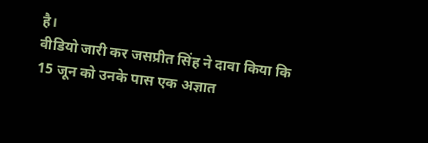है।
वीडियो जारी कर जसप्रीत सिंह ने दावा किया कि 15 जून को उनके पास एक अज्ञात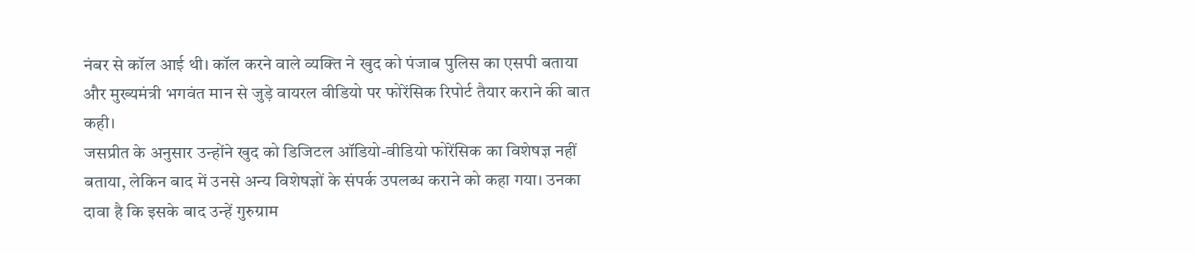नंबर से कॉल आई थी। कॉल करने वाले व्यक्ति ने खुद को पंजाब पुलिस का एसपी बताया और मुख्यमंत्री भगवंत मान से जुड़े वायरल वीडियो पर फोरेंसिक रिपोर्ट तैयार कराने की बात कही।
जसप्रीत के अनुसार उन्होंने खुद को डिजिटल ऑडियो-वीडियो फोरेंसिक का विशेषज्ञ नहीं बताया, लेकिन बाद में उनसे अन्य विशेषज्ञों के संपर्क उपलब्ध कराने को कहा गया। उनका दावा है कि इसके बाद उन्हें गुरुग्राम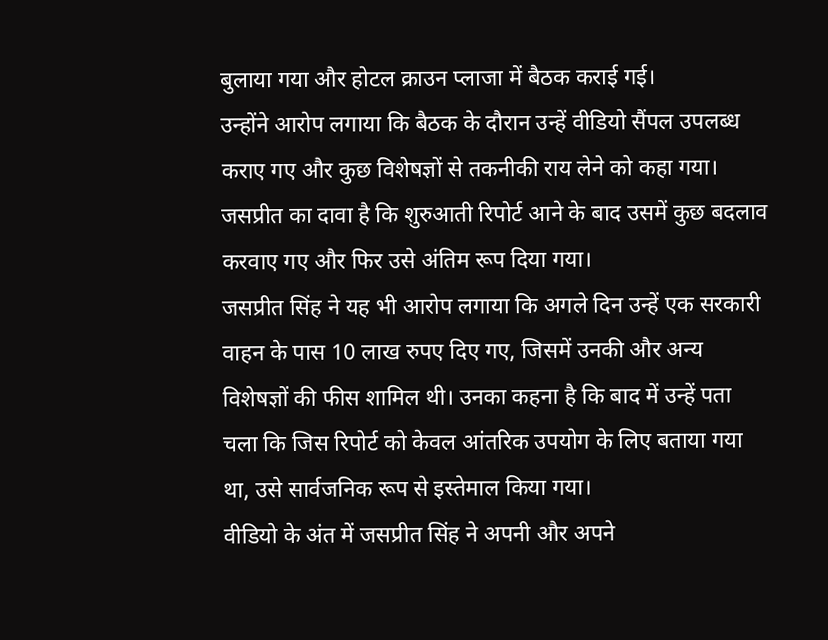बुलाया गया और होटल क्राउन प्लाजा में बैठक कराई गई।
उन्होंने आरोप लगाया कि बैठक के दौरान उन्हें वीडियो सैंपल उपलब्ध कराए गए और कुछ विशेषज्ञों से तकनीकी राय लेने को कहा गया। जसप्रीत का दावा है कि शुरुआती रिपोर्ट आने के बाद उसमें कुछ बदलाव करवाए गए और फिर उसे अंतिम रूप दिया गया।
जसप्रीत सिंह ने यह भी आरोप लगाया कि अगले दिन उन्हें एक सरकारी वाहन के पास 10 लाख रुपए दिए गए, जिसमें उनकी और अन्य विशेषज्ञों की फीस शामिल थी। उनका कहना है कि बाद में उन्हें पता चला कि जिस रिपोर्ट को केवल आंतरिक उपयोग के लिए बताया गया था, उसे सार्वजनिक रूप से इस्तेमाल किया गया।
वीडियो के अंत में जसप्रीत सिंह ने अपनी और अपने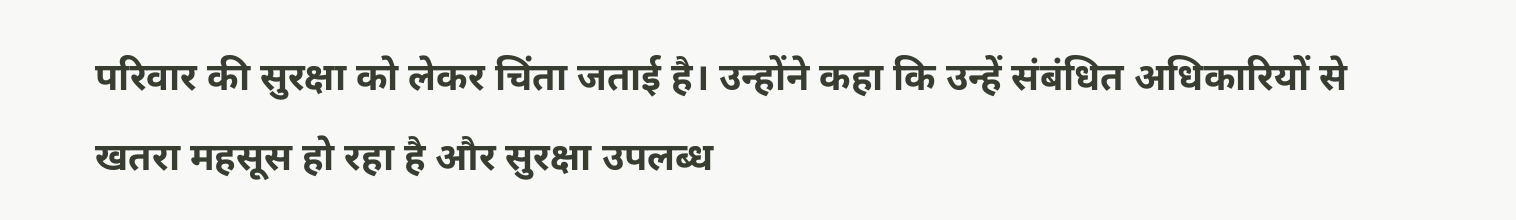परिवार की सुरक्षा को लेकर चिंता जताई है। उन्होंने कहा कि उन्हें संबंधित अधिकारियों से खतरा महसूस हो रहा है और सुरक्षा उपलब्ध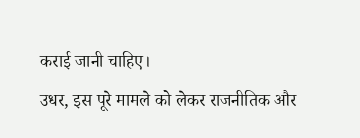कराई जानी चाहिए।
उधर, इस पूरे मामले को लेकर राजनीतिक और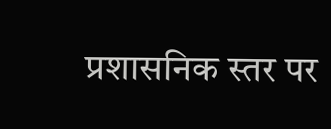प्रशासनिक स्तर पर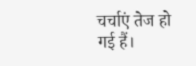चर्चाएं तेज हो गई हैं।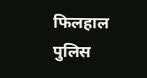फिलहाल पुलिस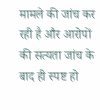मामले की जांच कर रही है और आरोपों की सत्यता जांच के बाद ही स्पष्ट हो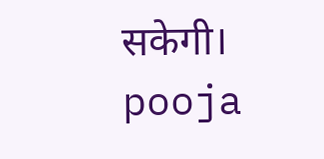सकेगी।
pooja